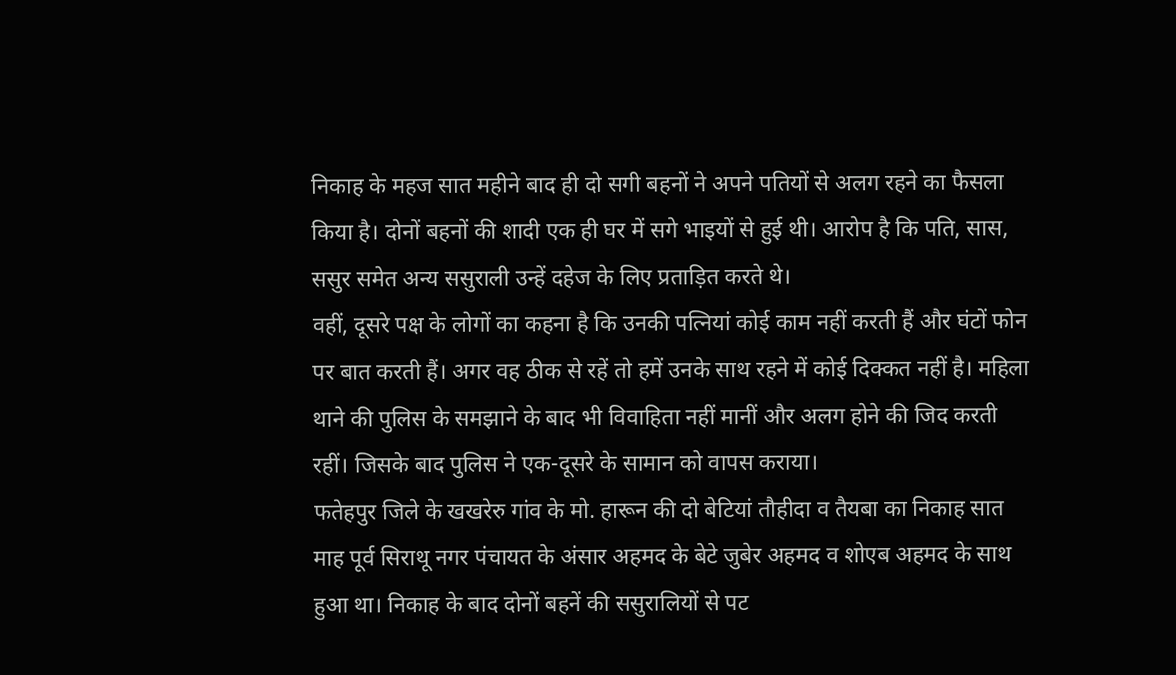निकाह के महज सात महीने बाद ही दो सगी बहनों ने अपने पतियों से अलग रहने का फैसला किया है। दोनों बहनों की शादी एक ही घर में सगे भाइयों से हुई थी। आरोप है कि पति, सास, ससुर समेत अन्य ससुराली उन्हें दहेज के लिए प्रताड़ित करते थे।
वहीं, दूसरे पक्ष के लोगों का कहना है कि उनकी पत्नियां कोई काम नहीं करती हैं और घंटों फोन पर बात करती हैं। अगर वह ठीक से रहें तो हमें उनके साथ रहने में कोई दिक्कत नहीं है। महिला थाने की पुलिस के समझाने के बाद भी विवाहिता नहीं मानीं और अलग होने की जिद करती रहीं। जिसके बाद पुलिस ने एक-दूसरे के सामान को वापस कराया।
फतेहपुर जिले के खखरेरु गांव के मो. हारून की दो बेटियां तौहीदा व तैयबा का निकाह सात माह पूर्व सिराथू नगर पंचायत के अंसार अहमद के बेटे जुबेर अहमद व शोएब अहमद के साथ हुआ था। निकाह के बाद दोनों बहनें की ससुरालियों से पट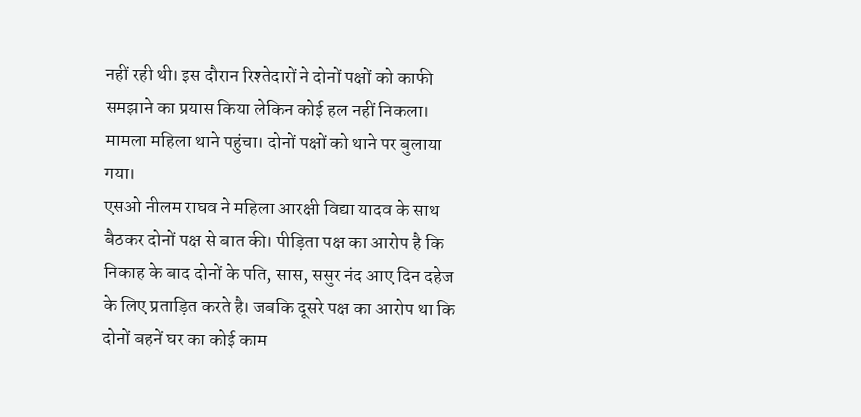नहीं रही थी। इस दौरान रिश्तेदारों ने दोनों पक्षों को काफी समझाने का प्रयास किया लेकिन कोई हल नहीं निकला। मामला महिला थाने पहुंचा। दोनों पक्षों को थाने पर बुलाया गया।
एसओ नीलम राघव ने महिला आरक्षी विद्या यादव के साथ बैठकर दोनों पक्ष से बात की। पीड़िता पक्ष का आरोप है कि निकाह के बाद दोनों के पति, सास, ससुर नंद आए दिन दहेज के लिए प्रताड़ित करते है। जबकि दूसरे पक्ष का आरोप था कि दोनों बहनें घर का कोई काम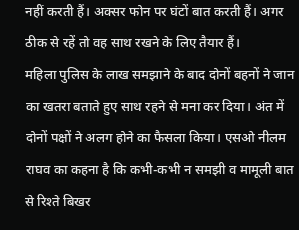नहीं करती हैं। अक्सर फोन पर घंटों बात करती हैं। अगर ठीक से रहें तो वह साथ रखने के लिए तैयार हैं।
महिला पुलिस के लाख समझाने के बाद दोनों बहनों ने जान का खतरा बताते हुए साथ रहने से मना कर दिया। अंत में दोनों पक्षों ने अलग होने का फैसला किया। एसओ नीलम राघव का कहना है कि कभी-कभी न समझी व मामूली बात से रिश्ते बिखर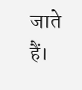जाते हैं।